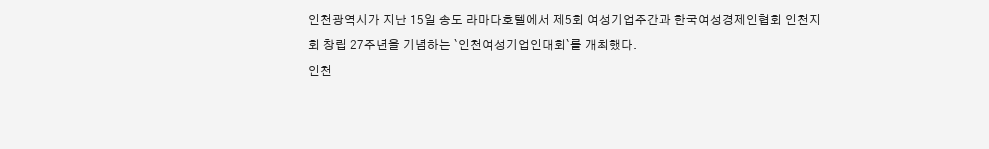인천광역시가 지난 15일 송도 라마다호텔에서 제5회 여성기업주간과 한국여성경제인협회 인천지회 창립 27주년을 기념하는 `인천여성기업인대회`를 개최했다.
인천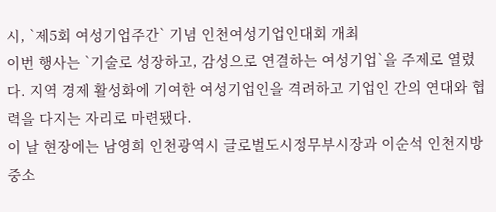시, `제5회 여성기업주간` 기념 인천여성기업인대회 개최
이번 행사는 `기술로 성장하고, 감성으로 연결하는 여성기업`을 주제로 열렸다. 지역 경제 활성화에 기여한 여성기업인을 격려하고 기업인 간의 연대와 협력을 다지는 자리로 마련됐다.
이 날 현장에는 남영희 인천광역시 글로벌도시정무부시장과 이순석 인천지방중소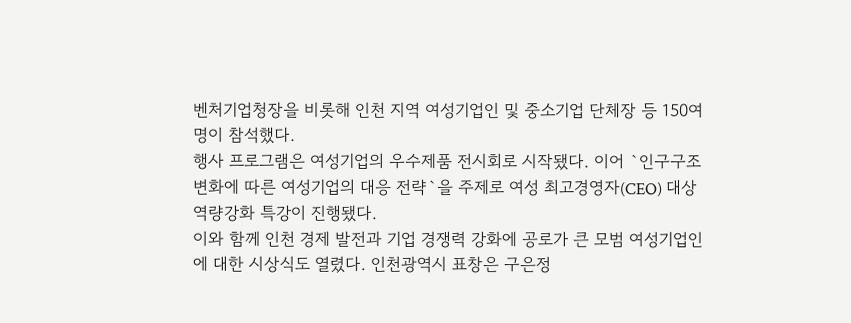벤처기업청장을 비롯해 인천 지역 여성기업인 및 중소기업 단체장 등 150여 명이 참석했다.
행사 프로그램은 여성기업의 우수제품 전시회로 시작됐다. 이어 `인구구조 변화에 따른 여성기업의 대응 전략`을 주제로 여성 최고경영자(CEO) 대상 역량강화 특강이 진행됐다.
이와 함께 인천 경제 발전과 기업 경쟁력 강화에 공로가 큰 모범 여성기업인에 대한 시상식도 열렸다. 인천광역시 표창은 구은정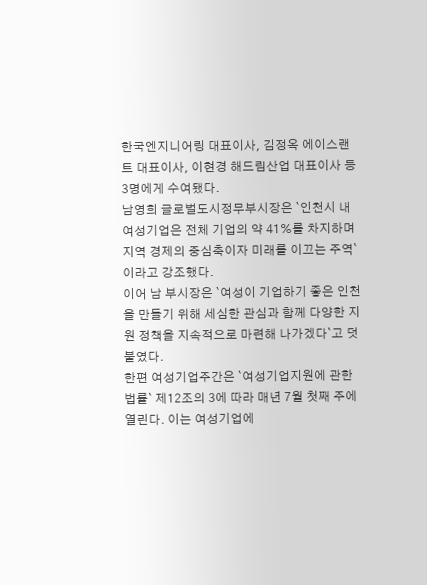한국엔지니어링 대표이사, 김정옥 에이스랜트 대표이사, 이현경 해드림산업 대표이사 등 3명에게 수여됐다.
남영희 글로벌도시정무부시장은 `인천시 내 여성기업은 전체 기업의 약 41%를 차지하며 지역 경제의 중심축이자 미래를 이끄는 주역`이라고 강조했다.
이어 남 부시장은 `여성이 기업하기 좋은 인천을 만들기 위해 세심한 관심과 함께 다양한 지원 정책을 지속적으로 마련해 나가겠다`고 덧붙였다.
한편 여성기업주간은 `여성기업지원에 관한 법률` 제12조의 3에 따라 매년 7월 첫째 주에 열린다. 이는 여성기업에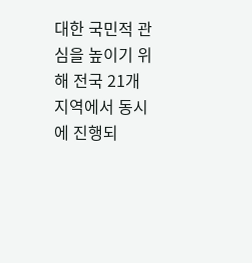대한 국민적 관심을 높이기 위해 전국 21개 지역에서 동시에 진행되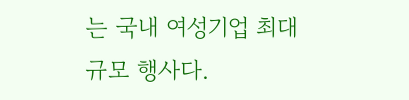는 국내 여성기업 최대 규모 행사다.